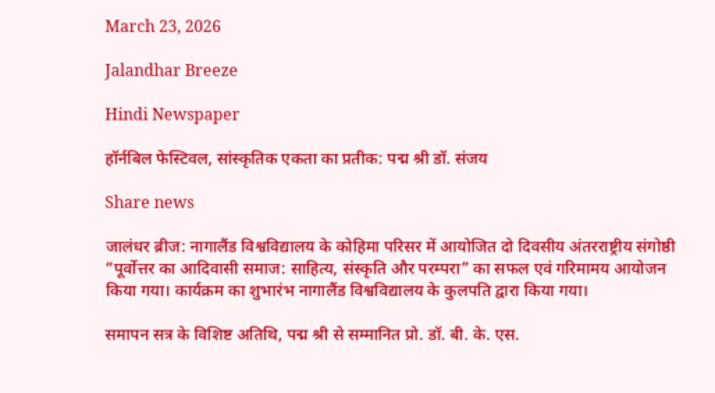March 23, 2026

Jalandhar Breeze

Hindi Newspaper

हॉर्नबिल फेस्टिवल, सांस्कृतिक एकता का प्रतीक: पद्म श्री डॉ. संजय

Share news

जालंधर ब्रीज: नागालैंड विश्वविद्यालय के कोहिमा परिसर में आयोजित दो दिवसीय अंतरराष्ट्रीय संगोष्ठी “पूर्वोत्तर का आदिवासी समाज: साहित्य, संस्कृति और परम्परा” का सफल एवं गरिमामय आयोजन किया गया। कार्यक्रम का शुभारंभ नागालैंड विश्वविद्यालय के कुलपति द्वारा किया गया।

समापन सत्र के विशिष्ट अतिथि, पद्म श्री से सम्मानित प्रो. डॉ. बी. के. एस.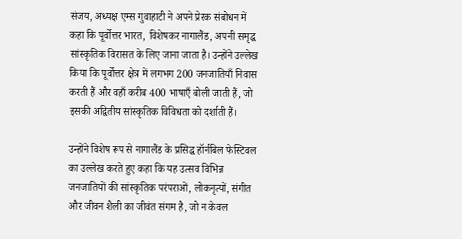संजय, अध्यक्ष एम्स गुवाहाटी ने अपने प्रेरक संबोधन में कहा कि पूर्वोत्तर भारत, विशेषकर नागालैंड, अपनी समृद्ध सांस्कृतिक विरासत के लिए जाना जाता है। उन्होंने उल्लेख किया कि पूर्वोत्तर क्षेत्र में लगभग 200 जनजातियाँ निवास करती हैं और वहाँ करीब 400 भाषाएँ बोली जाती हैं, जो इसकी अद्वितीय सांस्कृतिक विविधता को दर्शाती हैं।

उन्होंने विशेष रूप से नागालैंड के प्रसिद्ध हॉर्नबिल फेस्टिवल का उल्लेख करते हुए कहा कि यह उत्सव विभिन्न जनजातियों की सांस्कृतिक परंपराओं, लोकनृत्यों, संगीत और जीवन शैली का जीवंत संगम है, जो न केवल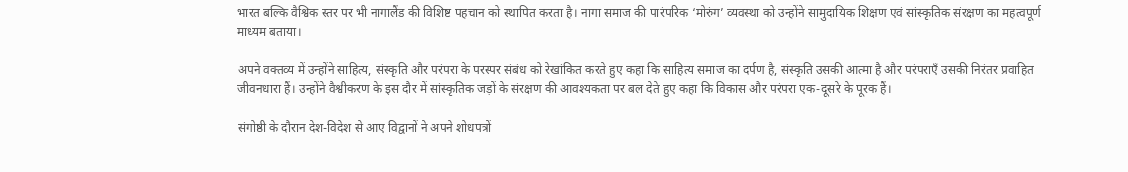भारत बल्कि वैश्विक स्तर पर भी नागालैंड की विशिष्ट पहचान को स्थापित करता है। नागा समाज की पारंपरिक ‘मोरुंग’ व्यवस्था को उन्होंने सामुदायिक शिक्षण एवं सांस्कृतिक संरक्षण का महत्वपूर्ण माध्यम बताया।

अपने वक्तव्य में उन्होंने साहित्य, संस्कृति और परंपरा के परस्पर संबंध को रेखांकित करते हुए कहा कि साहित्य समाज का दर्पण है, संस्कृति उसकी आत्मा है और परंपराएँ उसकी निरंतर प्रवाहित जीवनधारा हैं। उन्होंने वैश्वीकरण के इस दौर में सांस्कृतिक जड़ों के संरक्षण की आवश्यकता पर बल देते हुए कहा कि विकास और परंपरा एक-दूसरे के पूरक हैं।

संगोष्ठी के दौरान देश-विदेश से आए विद्वानों ने अपने शोधपत्रों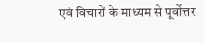एवं विचारों के माध्यम से पूर्वोत्तर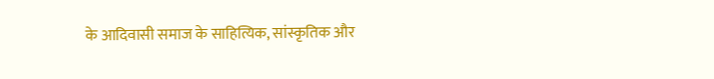के आदिवासी समाज के साहित्यिक, सांस्कृतिक और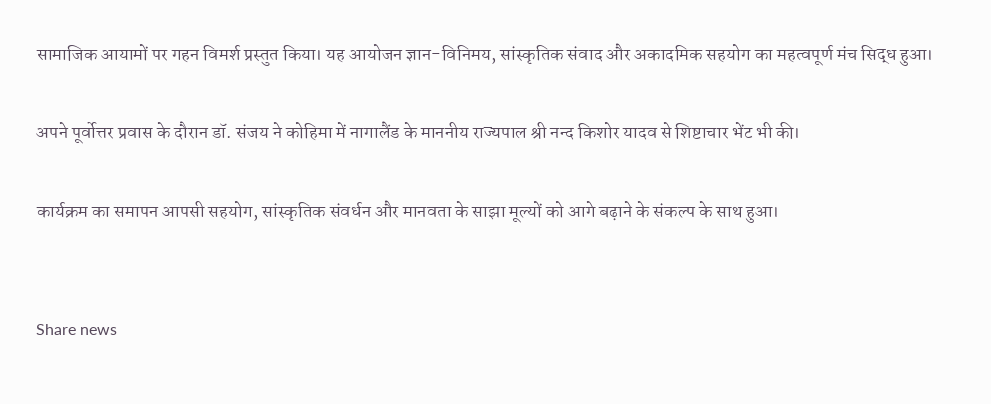सामाजिक आयामों पर गहन विमर्श प्रस्तुत किया। यह आयोजन ज्ञान-विनिमय, सांस्कृतिक संवाद और अकादमिक सहयोग का महत्वपूर्ण मंच सिद्ध हुआ।

अपने पूर्वोत्तर प्रवास के दौरान डॉ. संजय ने कोहिमा में नागालैंड के माननीय राज्यपाल श्री नन्द किशोर यादव से शिष्टाचार भेंट भी की।

कार्यक्रम का समापन आपसी सहयोग, सांस्कृतिक संवर्धन और मानवता के साझा मूल्यों को आगे बढ़ाने के संकल्प के साथ हुआ।


Share news